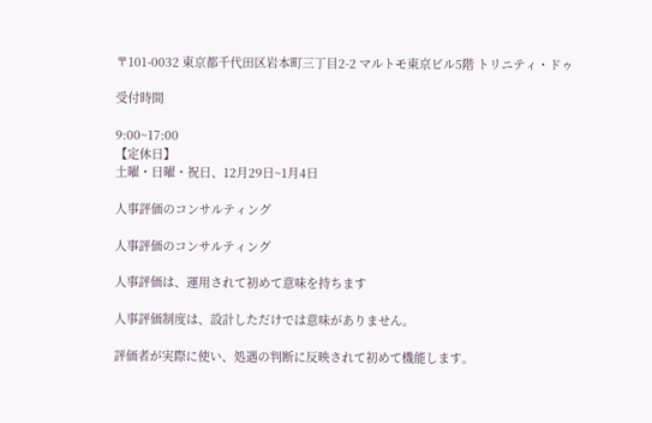〒101-0032 東京都千代田区岩本町三丁目2-2 マルトモ東京ビル5階 トリニティ・ドゥ

受付時間

9:00~17:00
【定休日】
土曜・日曜・祝日、12月29日~1月4日

人事評価のコンサルティング

人事評価のコンサルティング

人事評価は、運用されて初めて意味を持ちます

人事評価制度は、設計しただけでは意味がありません。

評価者が実際に使い、処遇の判断に反映されて初めて機能します。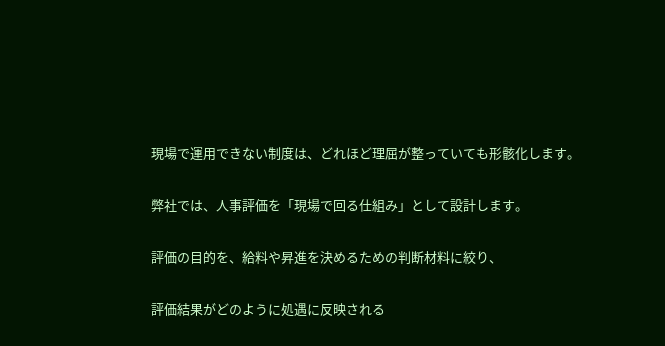現場で運用できない制度は、どれほど理屈が整っていても形骸化します。

弊社では、人事評価を「現場で回る仕組み」として設計します。

評価の目的を、給料や昇進を決めるための判断材料に絞り、

評価結果がどのように処遇に反映される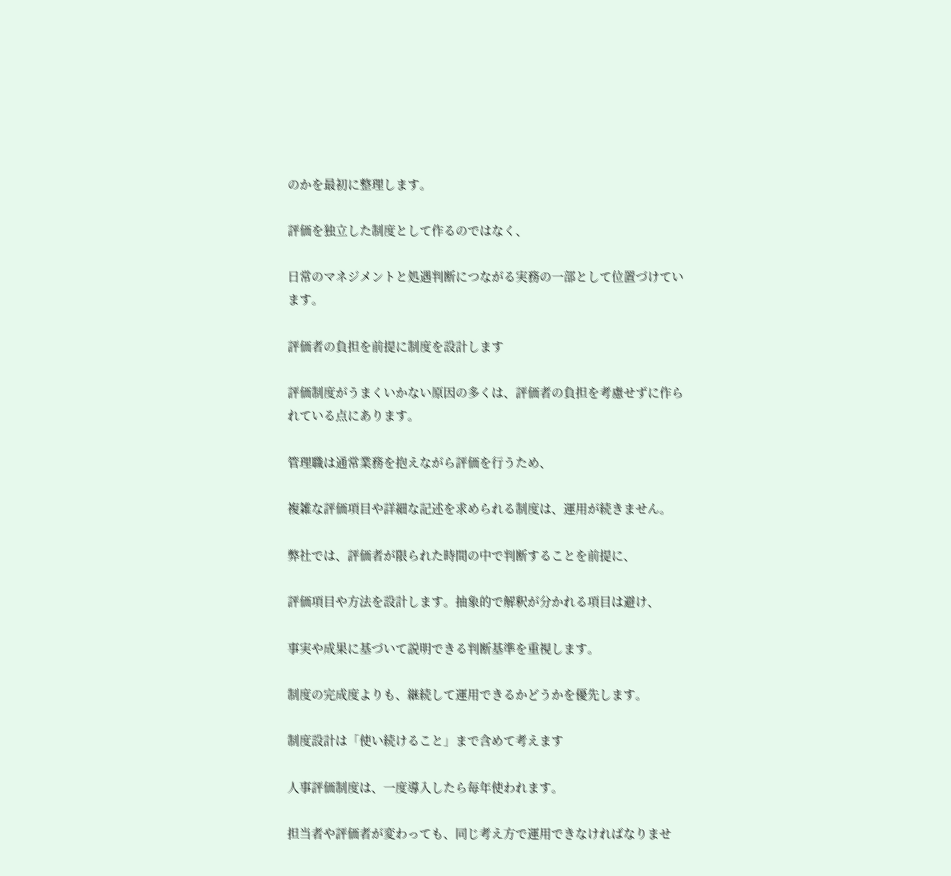のかを最初に整理します。

評価を独立した制度として作るのではなく、

日常のマネジメントと処遇判断につながる実務の一部として位置づけています。

評価者の負担を前提に制度を設計します

評価制度がうまくいかない原因の多くは、評価者の負担を考慮せずに作られている点にあります。

管理職は通常業務を抱えながら評価を行うため、

複雑な評価項目や詳細な記述を求められる制度は、運用が続きません。

弊社では、評価者が限られた時間の中で判断することを前提に、

評価項目や方法を設計します。抽象的で解釈が分かれる項目は避け、

事実や成果に基づいて説明できる判断基準を重視します。

制度の完成度よりも、継続して運用できるかどうかを優先します。

制度設計は「使い続けること」まで含めて考えます

人事評価制度は、一度導入したら毎年使われます。

担当者や評価者が変わっても、同じ考え方で運用できなければなりませ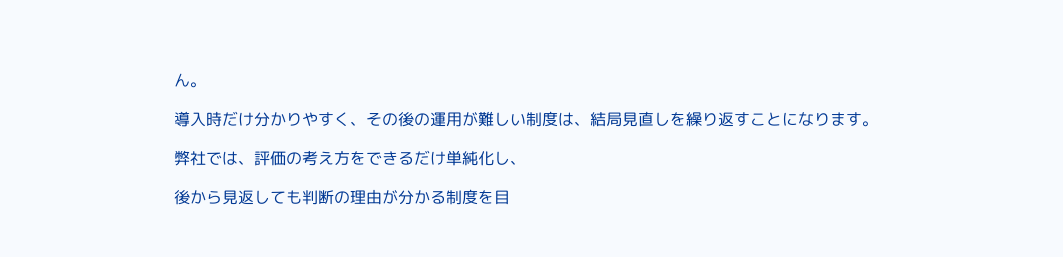ん。

導入時だけ分かりやすく、その後の運用が難しい制度は、結局見直しを繰り返すことになります。

弊社では、評価の考え方をできるだけ単純化し、

後から見返しても判断の理由が分かる制度を目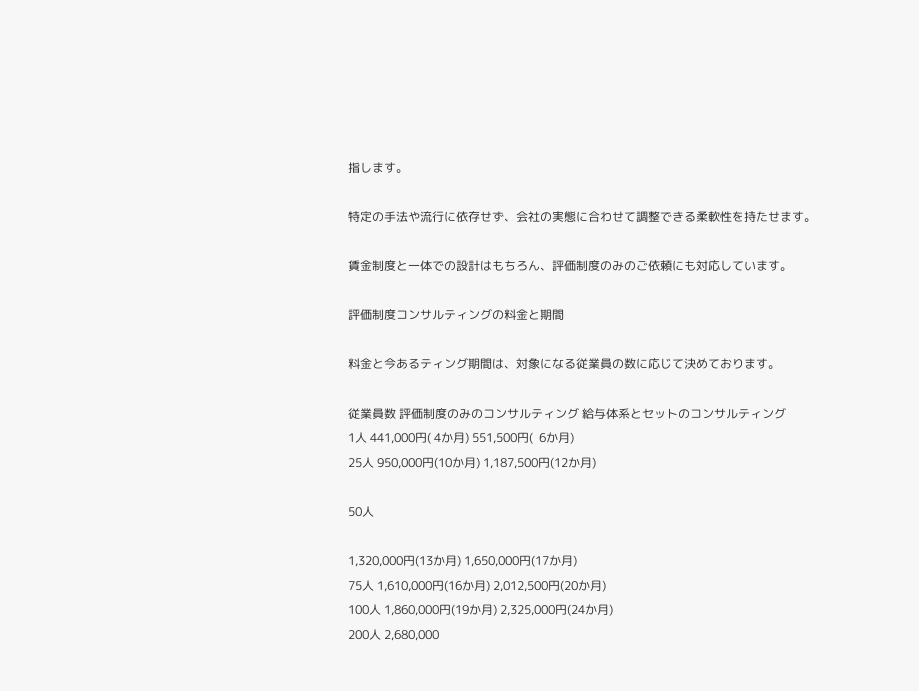指します。

特定の手法や流行に依存せず、会社の実態に合わせて調整できる柔軟性を持たせます。

賃金制度と一体での設計はもちろん、評価制度のみのご依頼にも対応しています。

評価制度コンサルティングの料金と期間

料金と今あるティング期間は、対象になる従業員の数に応じて決めております。

従業員数 評価制度のみのコンサルティング 給与体系とセットのコンサルティング
1人 441,000円( 4か月) 551,500円(  6か月)
25人 950,000円(10か月) 1,187,500円(12か月)

50人

1,320,000円(13か月) 1,650,000円(17か月)
75人 1,610,000円(16か月) 2,012,500円(20か月)
100人 1,860,000円(19か月) 2,325,000円(24か月)
200人 2,680,000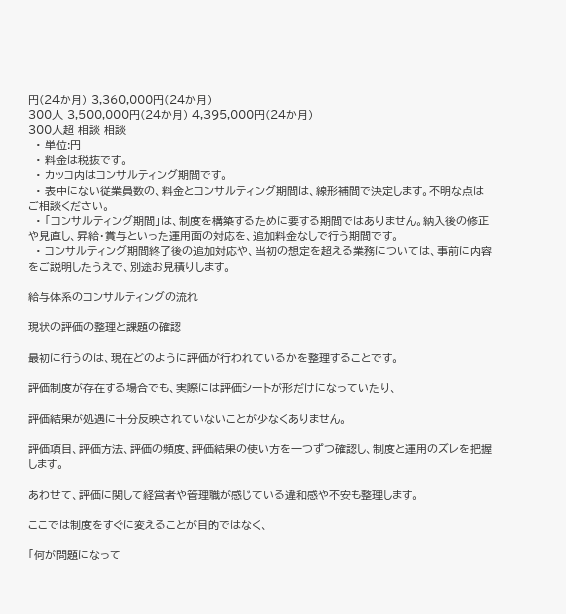円(24か月) 3,360,000円(24か月)
300人 3,500,000円(24か月) 4,395,000円(24か月)
300人超 相談 相談
  • 単位:円
  • 料金は税抜です。
  • カッコ内はコンサルティング期間です。
  • 表中にない従業員数の、料金とコンサルティング期間は、線形補間で決定します。不明な点はご相談ください。
  • 「コンサルティング期間」は、制度を構築するために要する期間ではありません。納入後の修正や見直し、昇給・賞与といった運用面の対応を、追加料金なしで行う期間です。
  • コンサルティング期間終了後の追加対応や、当初の想定を超える業務については、事前に内容をご説明したうえで、別途お見積りします。

給与体系のコンサルティングの流れ

現状の評価の整理と課題の確認

最初に行うのは、現在どのように評価が行われているかを整理することです。

評価制度が存在する場合でも、実際には評価シートが形だけになっていたり、

評価結果が処遇に十分反映されていないことが少なくありません。

評価項目、評価方法、評価の頻度、評価結果の使い方を一つずつ確認し、制度と運用のズレを把握します。

あわせて、評価に関して経営者や管理職が感じている違和感や不安も整理します。

ここでは制度をすぐに変えることが目的ではなく、

「何が問題になって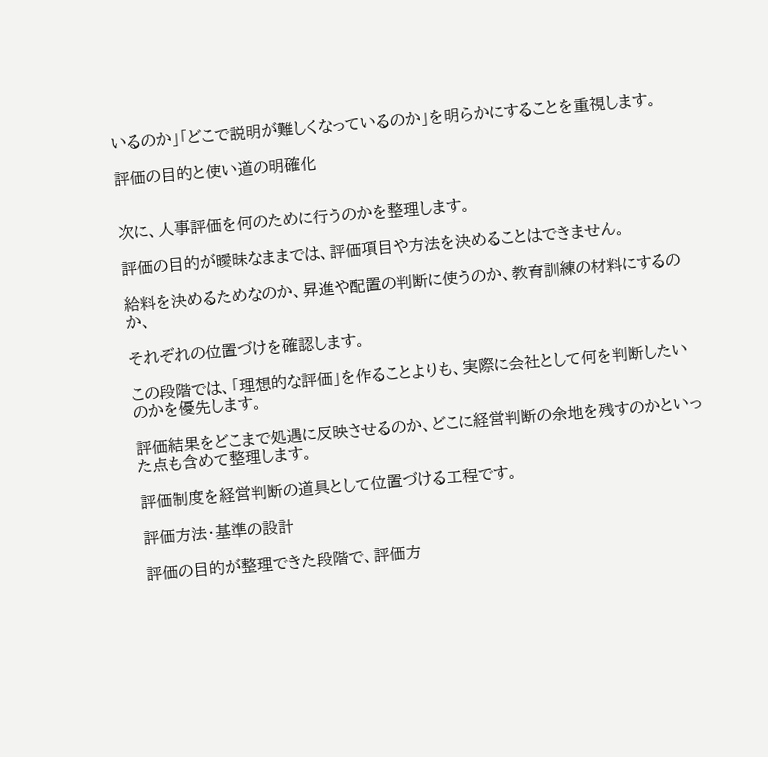いるのか」「どこで説明が難しくなっているのか」を明らかにすることを重視します。

評価の目的と使い道の明確化


次に、人事評価を何のために行うのかを整理します。

評価の目的が曖昧なままでは、評価項目や方法を決めることはできません。

給料を決めるためなのか、昇進や配置の判断に使うのか、教育訓練の材料にするのか、

それぞれの位置づけを確認します。

この段階では、「理想的な評価」を作ることよりも、実際に会社として何を判断したいのかを優先します。

評価結果をどこまで処遇に反映させるのか、どこに経営判断の余地を残すのかといった点も含めて整理します。

評価制度を経営判断の道具として位置づける工程です。

評価方法・基準の設計

評価の目的が整理できた段階で、評価方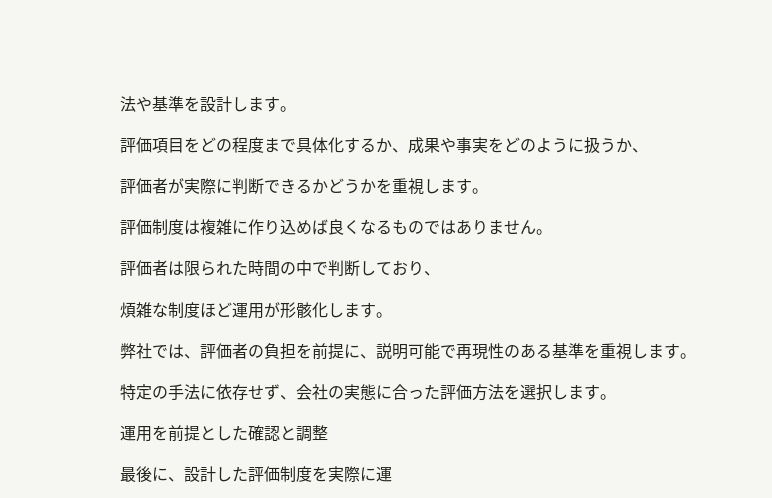法や基準を設計します。

評価項目をどの程度まで具体化するか、成果や事実をどのように扱うか、

評価者が実際に判断できるかどうかを重視します。

評価制度は複雑に作り込めば良くなるものではありません。

評価者は限られた時間の中で判断しており、

煩雑な制度ほど運用が形骸化します。

弊社では、評価者の負担を前提に、説明可能で再現性のある基準を重視します。

特定の手法に依存せず、会社の実態に合った評価方法を選択します。

運用を前提とした確認と調整

最後に、設計した評価制度を実際に運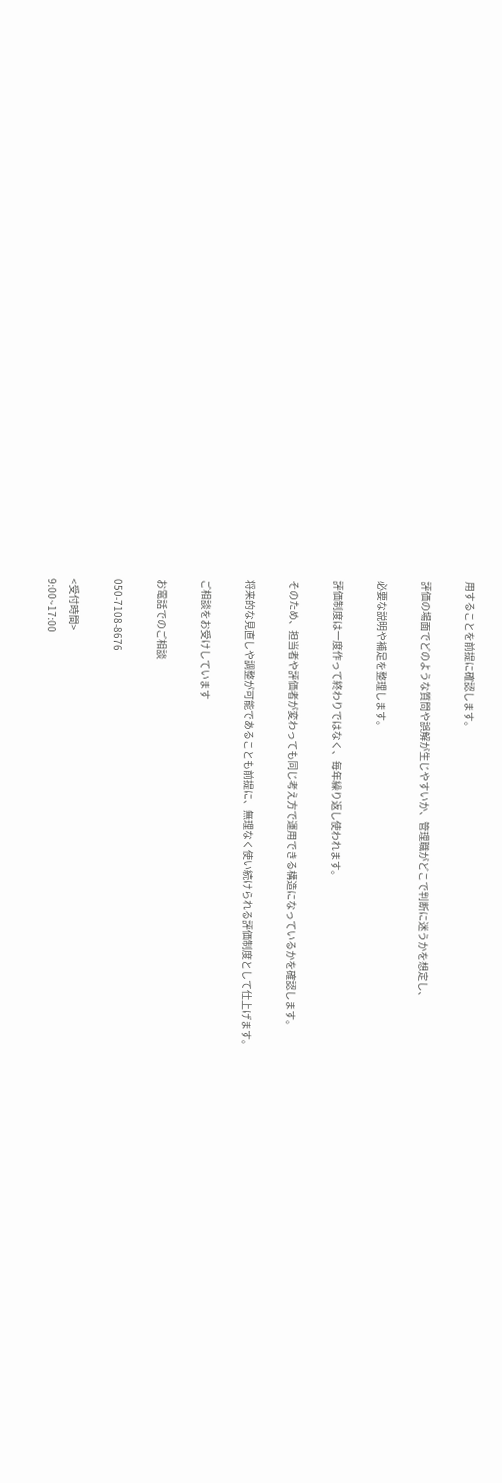用することを前提に確認します。

評価の場面でどのような質問や誤解が生じやすいか、管理職がどこで判断に迷うかを想定し、

必要な説明や補足を整理します。

評価制度は一度作って終わりではなく、毎年繰り返し使われます。

そのため、担当者や評価者が変わっても同じ考え方で運用できる構造になっているかを確認します。

将来的な見直しや調整が可能であることも前提に、無理なく使い続けられる評価制度として仕上げます。

ご相談をお受けしています

お電話でのご相談

050-7108-8676

<受付時間>
9:00~17:00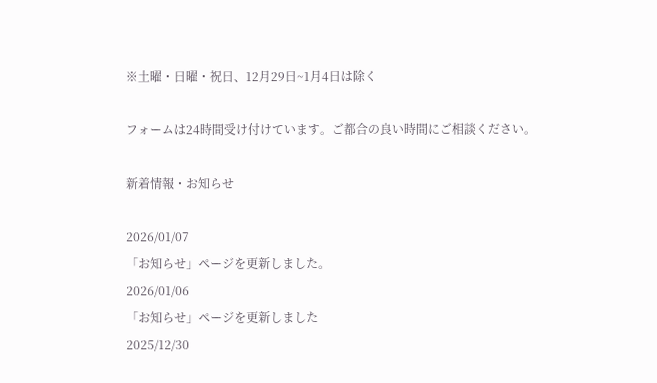※土曜・日曜・祝日、12月29日~1月4日は除く

フォームは24時間受け付けています。ご都合の良い時間にご相談ください。

新着情報・お知らせ

2026/01/07
「お知らせ」ページを更新しました。
2026/01/06
「お知らせ」ページを更新しました
2025/12/30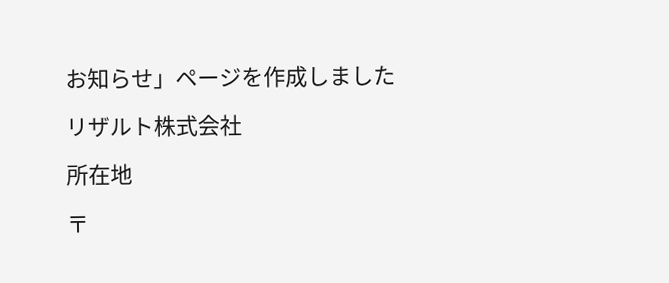お知らせ」ページを作成しました

リザルト株式会社

所在地

〒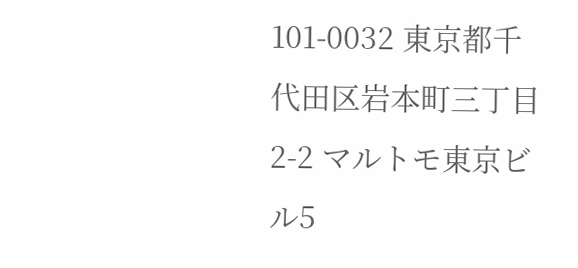101-0032 東京都千代田区岩本町三丁目2-2 マルトモ東京ビル5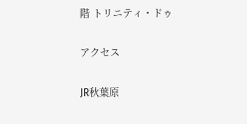階 トリニティ・ドゥ

アクセス

JR秋葉原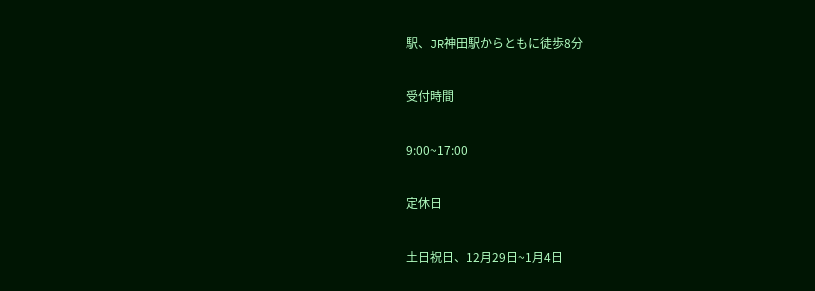駅、JR神田駅からともに徒歩8分

受付時間

9:00~17:00

定休日

土日祝日、12月29日~1月4日